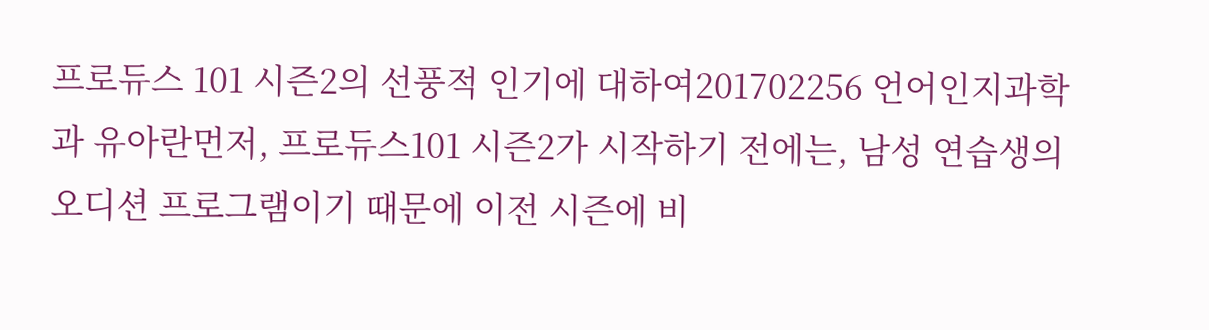프로듀스 101 시즌2의 선풍적 인기에 대하여201702256 언어인지과학과 유아란먼저, 프로듀스101 시즌2가 시작하기 전에는, 남성 연습생의 오디션 프로그램이기 때문에 이전 시즌에 비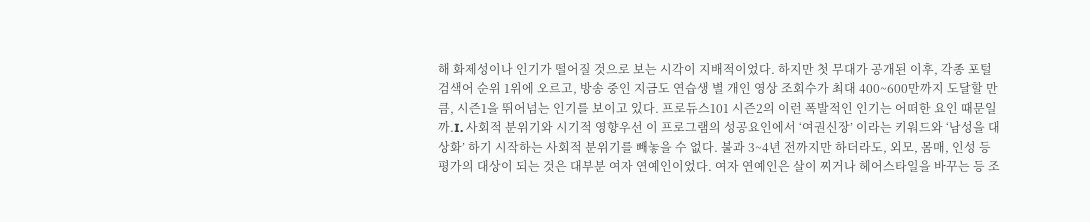해 화제성이나 인기가 떨어질 것으로 보는 시각이 지배적이었다. 하지만 첫 무대가 공개된 이후, 각종 포털 검색어 순위 1위에 오르고, 방송 중인 지금도 연습생 별 개인 영상 조회수가 최대 400~600만까지 도달할 만큼, 시즌1을 뛰어넘는 인기를 보이고 있다. 프로듀스101 시즌2의 이런 폭발적인 인기는 어떠한 요인 때문일까.I. 사회적 분위기와 시기적 영향우선 이 프로그램의 성공요인에서 ‘여권신장’ 이라는 키워드와 ‘남성을 대상화’ 하기 시작하는 사회적 분위기를 빼놓을 수 없다. 불과 3~4년 전까지만 하더라도, 외모, 몸매, 인성 등 평가의 대상이 되는 것은 대부분 여자 연예인이었다. 여자 연예인은 살이 찌거나 헤어스타일을 바꾸는 등 조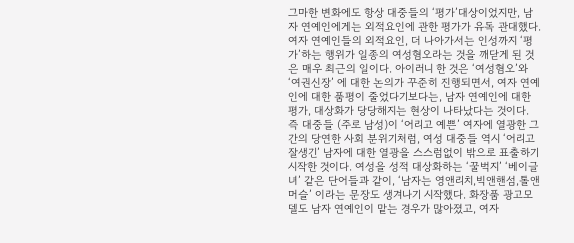그마한 변화에도 항상 대중들의 ‘평가’대상이었지만, 남자 연예인에게는 외적요인에 관한 평가가 유독 관대했다. 여자 연예인들의 외적요인, 더 나아가서는 인성까지 ‘평가’하는 행위가 일종의 여성혐오라는 것을 깨닫게 된 것은 매우 최근의 일이다. 아이러니 한 것은 ‘여성혐오’와 ‘여권신장’ 에 대한 논의가 꾸준히 진행되면서, 여자 연예인에 대한 품평이 줄었다기보다는, 남자 연예인에 대한 평가, 대상화가 당당해지는 현상이 나타났다는 것이다. 즉 대중들 (주로 남성)이 ‘어리고 예쁜’ 여자에 열광한 그간의 당연한 사회 분위기처럼, 여성 대중들 역시 ‘어리고 잘생긴’ 남자에 대한 열광을 스스럼없이 밖으로 표출하기 시작한 것이다. 여성을 성적 대상화하는 ‘꿀벅지’ ‘베이글녀’ 같은 단어들과 같이, ‘남자는 영앤리치,빅앤핸섬,톨앤머슬’ 이라는 문장도 생겨나기 시작했다. 화장품 광고모델도 남자 연예인이 맡는 경우가 많아졌고, 여자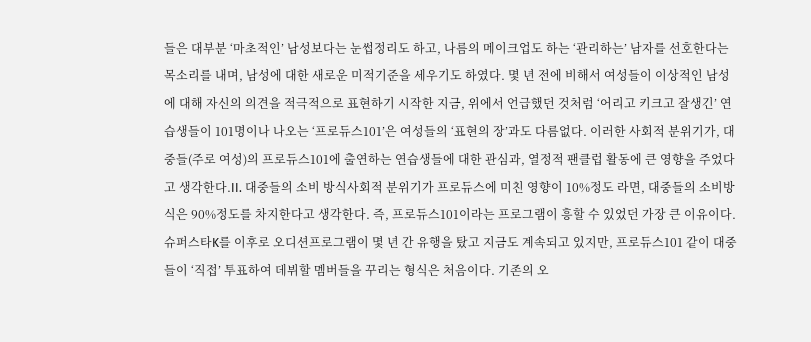들은 대부분 ‘마초적인’ 남성보다는 눈썹정리도 하고, 나름의 메이크업도 하는 ‘관리하는’ 남자를 선호한다는 목소리를 내며, 남성에 대한 새로운 미적기준을 세우기도 하였다. 몇 년 전에 비해서 여성들이 이상적인 남성에 대해 자신의 의견을 적극적으로 표현하기 시작한 지금, 위에서 언급했던 것처럼 ‘어리고 키크고 잘생긴’ 연습생들이 101명이나 나오는 ‘프로듀스101’은 여성들의 ‘표현의 장’과도 다름없다. 이러한 사회적 분위기가, 대중들(주로 여성)의 프로듀스101에 출연하는 연습생들에 대한 관심과, 열정적 팬클럽 활동에 큰 영향을 주었다고 생각한다.II. 대중들의 소비 방식사회적 분위기가 프로듀스에 미친 영향이 10%정도 라면, 대중들의 소비방식은 90%정도를 차지한다고 생각한다. 즉, 프로듀스101이라는 프로그램이 흥할 수 있었던 가장 큰 이유이다.슈퍼스타K를 이후로 오디션프로그램이 몇 년 간 유행을 탔고 지금도 계속되고 있지만, 프로듀스101 같이 대중들이 ‘직접’ 투표하여 데뷔할 멤버들을 꾸리는 형식은 처음이다. 기존의 오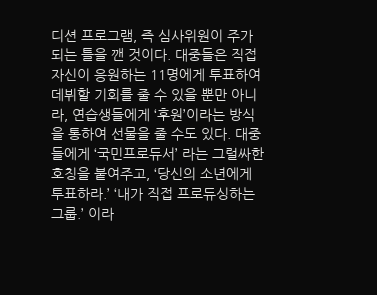디션 프로그램, 즉 심사위원이 주가 되는 틀을 깬 것이다. 대중들은 직접 자신이 응원하는 11명에게 투표하여 데뷔할 기회를 줄 수 있을 뿐만 아니라, 연습생들에게 ‘후원’이라는 방식을 통하여 선물을 줄 수도 있다. 대중들에게 ‘국민프로듀서’ 라는 그럴싸한 호칭을 붙여주고, ‘당신의 소년에게 투표하라.’ ‘내가 직접 프로듀싱하는 그룹.’ 이라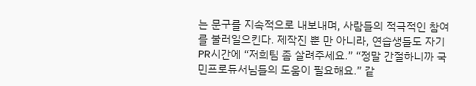는 문구를 지속적으로 내보내며, 사람들의 적극적인 참여를 불러일으킨다. 제작진 뿐 만 아니라, 연습생들도 자기PR시간에 “저희팀 좀 살려주세요.” “정말 간절하니까 국민프로듀서님들의 도움이 필요해요.” 같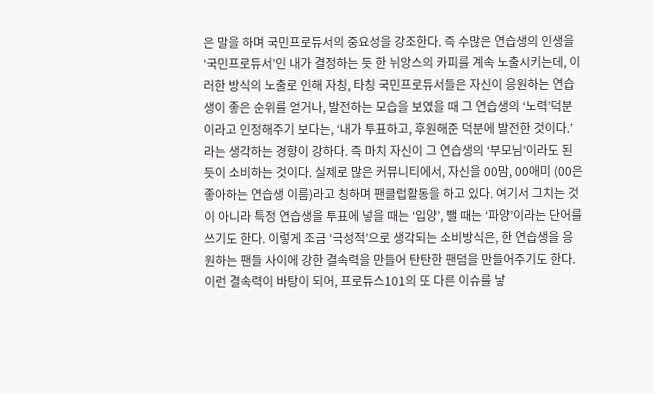은 말을 하며 국민프로듀서의 중요성을 강조한다. 즉 수많은 연습생의 인생을 ‘국민프로듀서’인 내가 결정하는 듯 한 뉘앙스의 카피를 계속 노출시키는데, 이러한 방식의 노출로 인해 자칭, 타칭 국민프로듀서들은 자신이 응원하는 연습생이 좋은 순위를 얻거나, 발전하는 모습을 보였을 때 그 연습생의 ‘노력’덕분이라고 인정해주기 보다는, ‘내가 투표하고, 후원해준 덕분에 발전한 것이다.’ 라는 생각하는 경향이 강하다. 즉 마치 자신이 그 연습생의 ‘부모님’이라도 된 듯이 소비하는 것이다. 실제로 많은 커뮤니티에서, 자신을 00맘, 00애미 (00은 좋아하는 연습생 이름)라고 칭하며 팬클럽활동을 하고 있다. 여기서 그치는 것이 아니라 특정 연습생을 투표에 넣을 때는 ‘입양’, 뺄 때는 ‘파양’이라는 단어를 쓰기도 한다. 이렇게 조금 ‘극성적’으로 생각되는 소비방식은, 한 연습생을 응원하는 팬들 사이에 강한 결속력을 만들어 탄탄한 팬덤을 만들어주기도 한다. 이런 결속력이 바탕이 되어, 프로듀스101의 또 다른 이슈를 낳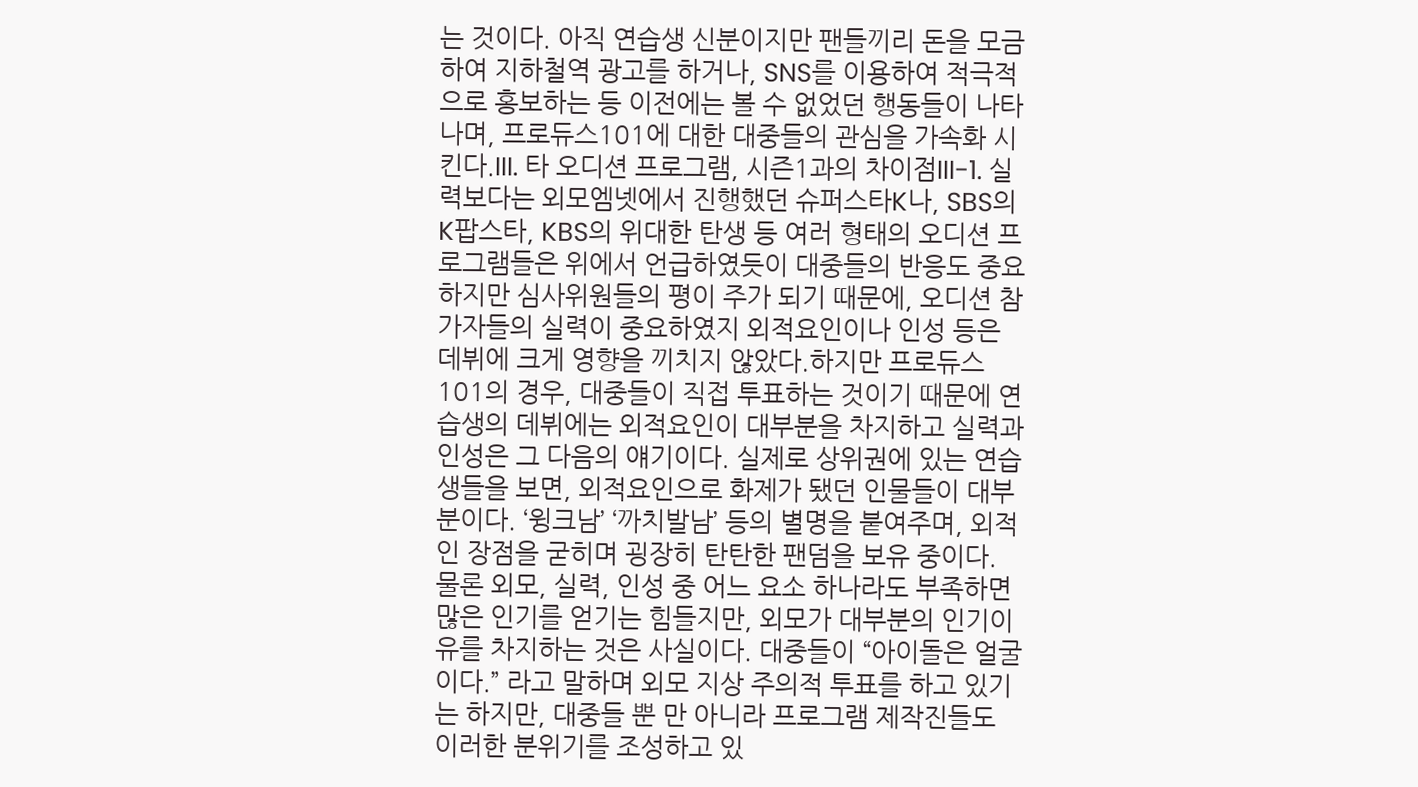는 것이다. 아직 연습생 신분이지만 팬들끼리 돈을 모금하여 지하철역 광고를 하거나, SNS를 이용하여 적극적으로 홍보하는 등 이전에는 볼 수 없었던 행동들이 나타나며, 프로듀스101에 대한 대중들의 관심을 가속화 시킨다.III. 타 오디션 프로그램, 시즌1과의 차이점III-1. 실력보다는 외모엠넷에서 진행했던 슈퍼스타K나, SBS의 K팝스타, KBS의 위대한 탄생 등 여러 형태의 오디션 프로그램들은 위에서 언급하였듯이 대중들의 반응도 중요하지만 심사위원들의 평이 주가 되기 때문에, 오디션 참가자들의 실력이 중요하였지 외적요인이나 인성 등은 데뷔에 크게 영향을 끼치지 않았다.하지만 프로듀스101의 경우, 대중들이 직접 투표하는 것이기 때문에 연습생의 데뷔에는 외적요인이 대부분을 차지하고 실력과 인성은 그 다음의 얘기이다. 실제로 상위권에 있는 연습생들을 보면, 외적요인으로 화제가 됐던 인물들이 대부분이다. ‘윙크남’ ‘까치발남’ 등의 별명을 붙여주며, 외적인 장점을 굳히며 굉장히 탄탄한 팬덤을 보유 중이다. 물론 외모, 실력, 인성 중 어느 요소 하나라도 부족하면 많은 인기를 얻기는 힘들지만, 외모가 대부분의 인기이유를 차지하는 것은 사실이다. 대중들이 “아이돌은 얼굴이다.” 라고 말하며 외모 지상 주의적 투표를 하고 있기는 하지만, 대중들 뿐 만 아니라 프로그램 제작진들도 이러한 분위기를 조성하고 있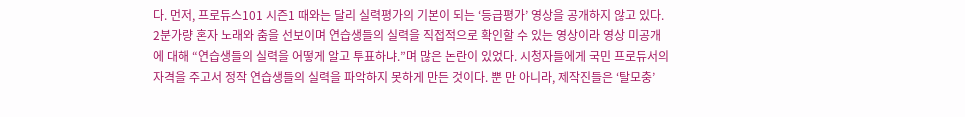다. 먼저, 프로듀스101 시즌1 때와는 달리 실력평가의 기본이 되는 ‘등급평가’ 영상을 공개하지 않고 있다. 2분가량 혼자 노래와 춤을 선보이며 연습생들의 실력을 직접적으로 확인할 수 있는 영상이라 영상 미공개에 대해 “연습생들의 실력을 어떻게 알고 투표하냐.”며 많은 논란이 있었다. 시청자들에게 국민 프로듀서의 자격을 주고서 정작 연습생들의 실력을 파악하지 못하게 만든 것이다. 뿐 만 아니라, 제작진들은 ‘탈모충’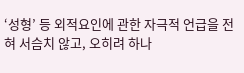‘성형’ 등 외적요인에 관한 자극적 언급을 전혀 서슴치 않고, 오히려 하나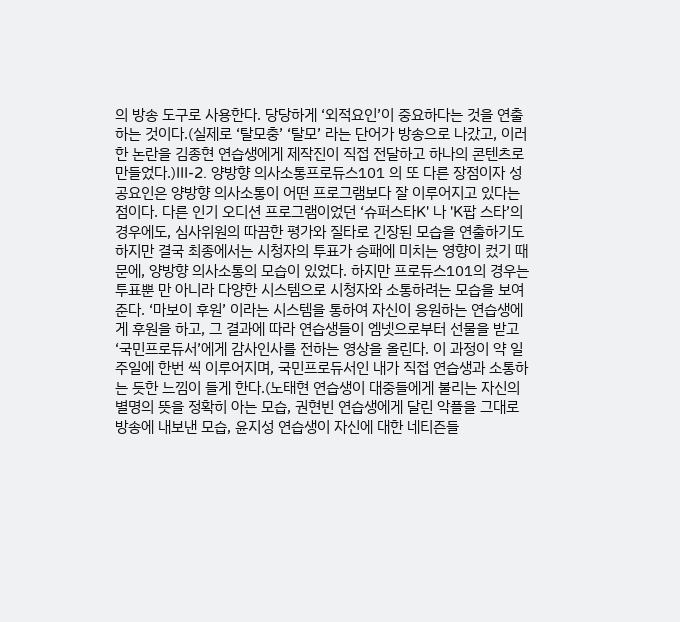의 방송 도구로 사용한다. 당당하게 ‘외적요인’이 중요하다는 것을 연출하는 것이다.(실제로 ‘탈모충’ ‘탈모’ 라는 단어가 방송으로 나갔고, 이러한 논란을 김종현 연습생에게 제작진이 직접 전달하고 하나의 콘텐츠로 만들었다.)III-2. 양방향 의사소통프로듀스101 의 또 다른 장점이자 성공요인은 양방향 의사소통이 어떤 프로그램보다 잘 이루어지고 있다는 점이다. 다른 인기 오디션 프로그램이었던 ‘슈퍼스타K' 나 'K팝 스타’의 경우에도, 심사위원의 따끔한 평가와 질타로 긴장된 모습을 연출하기도 하지만 결국 최종에서는 시청자의 투표가 승패에 미치는 영향이 컸기 때문에, 양방향 의사소통의 모습이 있었다. 하지만 프로듀스101의 경우는 투표뿐 만 아니라 다양한 시스템으로 시청자와 소통하려는 모습을 보여준다. ‘마보이 후원’ 이라는 시스템을 통하여 자신이 응원하는 연습생에게 후원을 하고, 그 결과에 따라 연습생들이 엠넷으로부터 선물을 받고 ‘국민프로듀서’에게 감사인사를 전하는 영상을 올린다. 이 과정이 약 일주일에 한번 씩 이루어지며, 국민프로듀서인 내가 직접 연습생과 소통하는 듯한 느낌이 들게 한다.(노태현 연습생이 대중들에게 불리는 자신의 별명의 뜻을 정확히 아는 모습, 권현빈 연습생에게 달린 악플을 그대로 방송에 내보낸 모습, 윤지성 연습생이 자신에 대한 네티즌들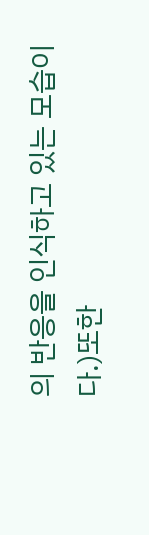의 반응을 인식하고 있는 모습이다.)또한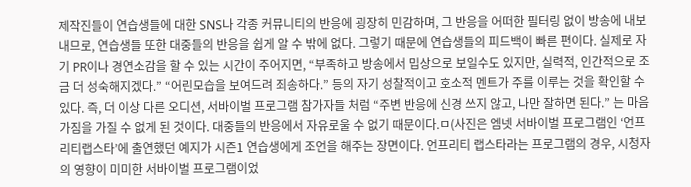제작진들이 연습생들에 대한 SNS나 각종 커뮤니티의 반응에 굉장히 민감하며, 그 반응을 어떠한 필터링 없이 방송에 내보내므로, 연습생들 또한 대중들의 반응을 쉽게 알 수 밖에 없다. 그렇기 때문에 연습생들의 피드백이 빠른 편이다. 실제로 자기 PR이나 경연소감을 할 수 있는 시간이 주어지면, “부족하고 방송에서 밉상으로 보일수도 있지만, 실력적, 인간적으로 조금 더 성숙해지겠다.” “어린모습을 보여드려 죄송하다.” 등의 자기 성찰적이고 호소적 멘트가 주를 이루는 것을 확인할 수 있다. 즉, 더 이상 다른 오디션, 서바이벌 프로그램 참가자들 처럼 “주변 반응에 신경 쓰지 않고, 나만 잘하면 된다.” 는 마음가짐을 가질 수 없게 된 것이다. 대중들의 반응에서 자유로울 수 없기 때문이다.ㅁ(사진은 엠넷 서바이벌 프로그램인 ‘언프리티랩스타’에 출연했던 예지가 시즌1 연습생에게 조언을 해주는 장면이다. 언프리티 랩스타라는 프로그램의 경우, 시청자의 영향이 미미한 서바이벌 프로그램이었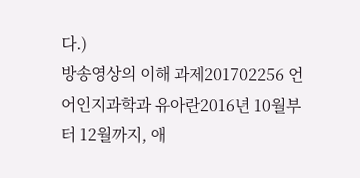다.)
방송영상의 이해 과제201702256 언어인지과학과 유아란2016년 10월부터 12월까지, 애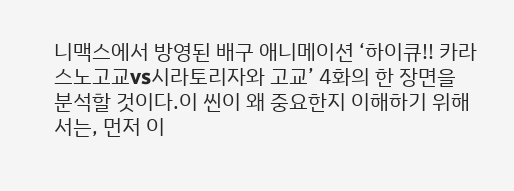니맥스에서 방영된 배구 애니메이션 ‘하이큐!! 카라스노고교vs시라토리자와 고교’ 4화의 한 장면을 분석할 것이다.이 씬이 왜 중요한지 이해하기 위해서는, 먼저 이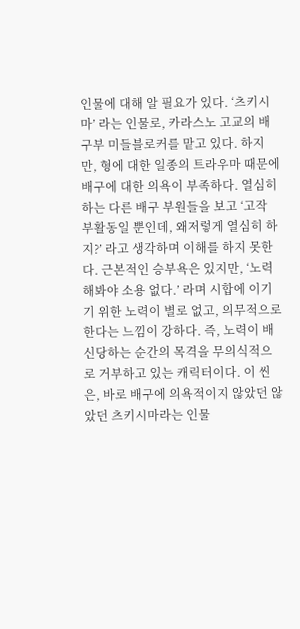인물에 대해 알 필요가 있다. ‘츠키시마’ 라는 인물로, 카라스노 고교의 배구부 미들블로커를 맡고 있다. 하지만, 형에 대한 일종의 트라우마 때문에 배구에 대한 의욕이 부족하다. 열심히 하는 다른 배구 부원들을 보고 ‘고작 부활동일 뿐인데, 왜저렇게 열심히 하지?’ 라고 생각하며 이해를 하지 못한다. 근본적인 승부욕은 있지만, ‘노력해봐야 소용 없다.’ 라며 시합에 이기기 위한 노력이 별로 없고, 의무적으로 한다는 느낌이 강하다. 즉, 노력이 배신당하는 순간의 목격을 무의식적으로 거부하고 있는 캐릭터이다. 이 씬은, 바로 배구에 의욕적이지 않았던 않았던 츠키시마라는 인물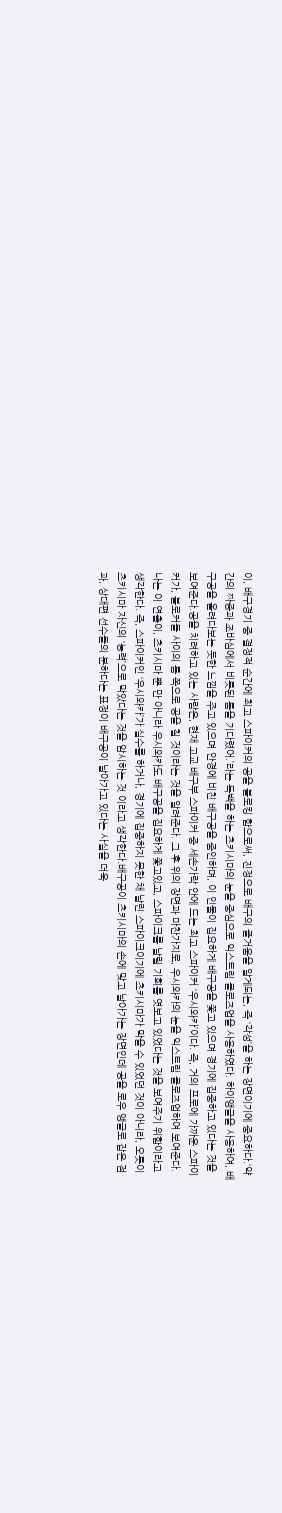이, 배구경기 중 결정적 순간에 최고 스파이커의 공을 블로킹 함으로써, 진정으로 배구의 즐거움을 알게되는, 즉 ‘각성’을 하는 장면이기에 중요하다.‘약간의 짜증과 조바심에서 비롯된 틈을 기다렸어.’라는 독백을 하는 츠키시마의 눈을 중심으로 익스트림 클로즈업을 사용하였다. 하이앵글을 사용하여, 배구공을 올려다보는 듯한 느낌을 주고 있으며 안경에 비친 배구공을 줌인하며, 이 인물이 집요하게 배구공을 쫓고 있으며 경기에 집중하고 있다는 것을 보여준다.공을 치려하고 있는 사람은, 현재 고교 배구부 스파이커 중 세손가락 안에 드는 최고 스파이커 ‘우시와카’이다. 즉, 거의 프로에 가까운 스파이커가, 블로커들 사이의 틈 쪽으로 공을 칠 것이라는 것을 알려준다. 그 후 위의 장면과 마찬가지로, 우시와카의 눈을 익스트림 클로즈업하여 보여준다. 나는 이 연출이, 츠키시마 뿐 만 아니라 우시와카도 배구공을 집요하게 쫓고있고, 스파이크를 날릴 기회를 엿보고 있었다는 것을 보여주기 위함이라고 생각한다. 즉, 스파이커인 ‘우시와카’가 실수를 하거나, 경기에 집중하지 못한 채 날린 스파이크이기에 츠키시마가 막을 수 있었던 것이 아니라, 오롯이 츠키시마 자신의 ‘능력’으로 막았다는 것을 암시하는 것 이라고 생각한다.배구공이 츠키시마의 손에 맞고 날아가는 장면인데 공을 로우 앵글로 잡은 점과, 상대편 선수들의 분하다는 표정이 배구공이 날아가고 있다는 사실을 더욱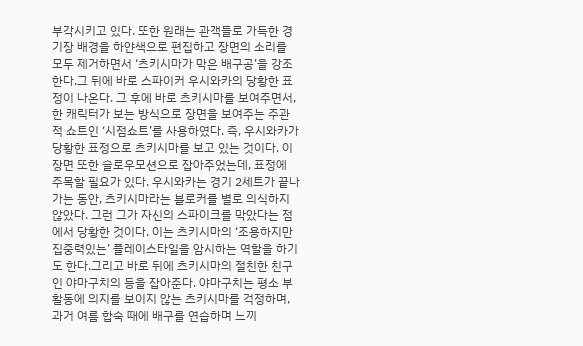부각시키고 있다. 또한 원래는 관객들로 가득한 경기장 배경을 하얀색으로 편집하고 장면의 소리를 모두 제거하면서 ‘츠키시마가 막은 배구공’을 강조한다.그 뒤에 바로 스파이커 우시와카의 당황한 표정이 나온다. 그 후에 바로 츠키시마를 보여주면서, 한 캐릭터가 보는 방식으로 장면을 보여주는 주관적 쇼트인 ‘시점쇼트’를 사용하였다. 즉, 우시와카가 당황한 표정으로 츠키시마를 보고 있는 것이다. 이 장면 또한 슬로우모션으로 잡아주었는데, 표정에 주목할 필요가 있다. 우시와카는 경기 2세트가 끝나가는 동안, 츠키시마라는 블로커를 별로 의식하지 않았다. 그런 그가 자신의 스파이크를 막았다는 점에서 당황한 것이다. 이는 츠키시마의 ‘조용하지만 집중력있는’ 플레이스타일을 암시하는 역할을 하기도 한다.그리고 바로 뒤에 츠키시마의 절친한 친구인 야마구치의 등을 잡아준다. 야마구치는 평소 부활동에 의지를 보이지 않는 츠키시마를 걱정하며, 과거 여름 합숙 때에 배구를 연습하며 느끼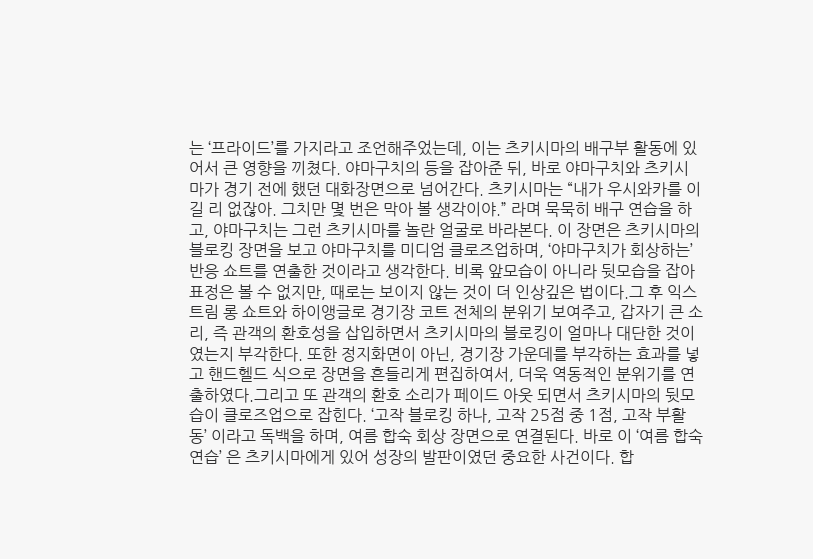는 ‘프라이드’를 가지라고 조언해주었는데, 이는 츠키시마의 배구부 활동에 있어서 큰 영향을 끼쳤다. 야마구치의 등을 잡아준 뒤, 바로 야마구치와 츠키시마가 경기 전에 했던 대화장면으로 넘어간다. 츠키시마는 “내가 우시와카를 이길 리 없잖아. 그치만 몇 번은 막아 볼 생각이야.” 라며 묵묵히 배구 연습을 하고, 야마구치는 그런 츠키시마를 놀란 얼굴로 바라본다. 이 장면은 츠키시마의 블로킹 장면을 보고 야마구치를 미디엄 클로즈업하며, ‘야마구치가 회상하는’ 반응 쇼트를 연출한 것이라고 생각한다. 비록 앞모습이 아니라 뒷모습을 잡아 표정은 볼 수 없지만, 때로는 보이지 않는 것이 더 인상깊은 법이다.그 후 익스트림 롱 쇼트와 하이앵글로 경기장 코트 전체의 분위기 보여주고, 갑자기 큰 소리, 즉 관객의 환호성을 삽입하면서 츠키시마의 블로킹이 얼마나 대단한 것이였는지 부각한다. 또한 정지화면이 아닌, 경기장 가운데를 부각하는 효과를 넣고 핸드헬드 식으로 장면을 흔들리게 편집하여서, 더욱 역동적인 분위기를 연출하였다.그리고 또 관객의 환호 소리가 페이드 아웃 되면서 츠키시마의 뒷모습이 클로즈업으로 잡힌다. ‘고작 블로킹 하나, 고작 25점 중 1점, 고작 부활동’ 이라고 독백을 하며, 여름 합숙 회상 장면으로 연결된다. 바로 이 ‘여름 합숙 연습’ 은 츠키시마에게 있어 성장의 발판이였던 중요한 사건이다. 합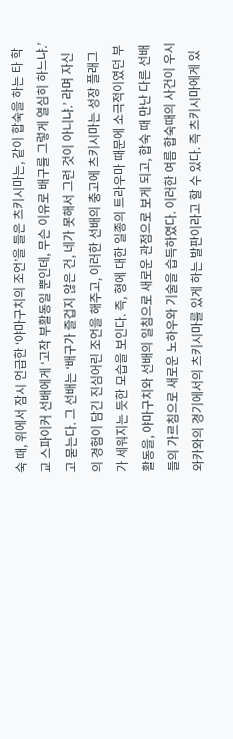숙 때, 위에서 잠시 언급한 ‘야마구치의 조언’을 들은 츠키시마는, 같이 합숙을 하는 타 학교 스파이커 선배에게 ‘고작 부활동일 뿐인데, 무슨 이유로 배구를 그렇게 열심히 하느냐.’고 묻는다. 그 선배는 ‘배구가 즐겁지 않은 건, 네가 못해서 그런 것이 아니냐.’ 라며 자신의 경험이 담긴 진심어린 조언을 해주고, 이러한 선배의 충고에 츠키시마는 성장 플래그가 세워지는 듯한 모습을 보인다. 즉, 형에 대한 일종의 트라우마 때문에 소극적이였던 부활동을, 야마구치와 선배의 일침으로 새로운 관점으로 보게 되고, 합숙 때 만난 다른 선배들의 가르침으로 새로운 노하우와 기술을 습득하였다. 이러한 여름 합숙때의 사건이 우시와카와의 경기에서의 츠키시마를 있게 하는 발판이라고 할 수 있다. 즉 츠키시마에게 있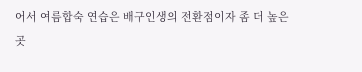어서 여름합숙 연습은 배구인생의 전환점이자 좀 더 높은 곳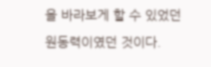을 바라보게 할 수 있었던 원동력이였던 것이다.